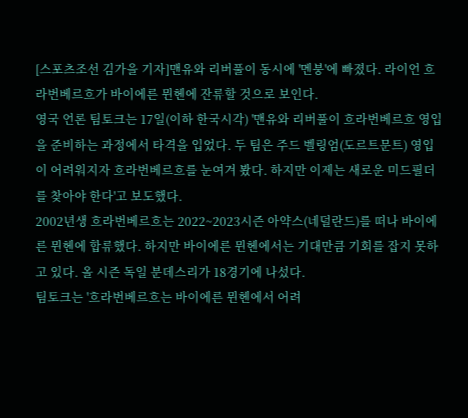[스포츠조선 김가을 기자]맨유와 리버풀이 동시에 '멘붕'에 빠졌다. 라이언 흐라번베르흐가 바이에른 뮌헨에 잔류할 것으로 보인다.
영국 언론 팀토크는 17일(이하 한국시각) '맨유와 리버풀이 흐라번베르흐 영입을 준비하는 과정에서 타격을 입었다. 두 팀은 주드 벨링엄(도르트문트) 영입이 어려워지자 흐라번베르흐를 눈여겨 봤다. 하지만 이제는 새로운 미드필더를 찾아야 한다'고 보도했다.
2002년생 흐라번베르흐는 2022~2023시즌 아약스(네덜란드)를 떠나 바이에른 뮌헨에 합류했다. 하지만 바이에른 뮌헨에서는 기대만큼 기회를 잡지 못하고 있다. 올 시즌 독일 분데스리가 18경기에 나섰다.
팀토크는 '흐라번베르흐는 바이에른 뮌헨에서 어려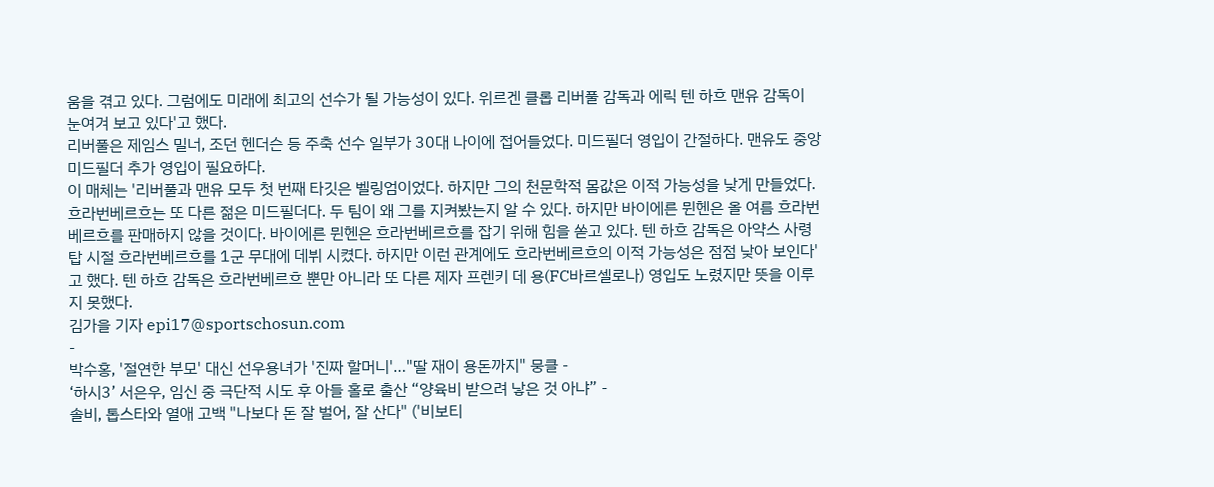움을 겪고 있다. 그럼에도 미래에 최고의 선수가 될 가능성이 있다. 위르겐 클롭 리버풀 감독과 에릭 텐 하흐 맨유 감독이 눈여겨 보고 있다'고 했다.
리버풀은 제임스 밀너, 조던 헨더슨 등 주축 선수 일부가 30대 나이에 접어들었다. 미드필더 영입이 간절하다. 맨유도 중앙 미드필더 추가 영입이 필요하다.
이 매체는 '리버풀과 맨유 모두 첫 번째 타깃은 벨링엄이었다. 하지만 그의 천문학적 몸값은 이적 가능성을 낮게 만들었다. 흐라번베르흐는 또 다른 젊은 미드필더다. 두 팀이 왜 그를 지켜봤는지 알 수 있다. 하지만 바이에른 뮌헨은 올 여름 흐라번베르흐를 판매하지 않을 것이다. 바이에른 뮌헨은 흐라번베르흐를 잡기 위해 힘을 쏟고 있다. 텐 하흐 감독은 아약스 사령탑 시절 흐라번베르흐를 1군 무대에 데뷔 시켰다. 하지만 이런 관계에도 흐라번베르흐의 이적 가능성은 점점 낮아 보인다'고 했다. 텐 하흐 감독은 흐라번베르흐 뿐만 아니라 또 다른 제자 프렌키 데 용(FC바르셀로나) 영입도 노렸지만 뜻을 이루지 못했다.
김가을 기자 epi17@sportschosun.com
-
박수홍, '절연한 부모' 대신 선우용녀가 '진짜 할머니'…"딸 재이 용돈까지" 뭉클 -
‘하시3’ 서은우, 임신 중 극단적 시도 후 아들 홀로 출산 “양육비 받으려 낳은 것 아냐” -
솔비, 톱스타와 열애 고백 "나보다 돈 잘 벌어, 잘 산다" ('비보티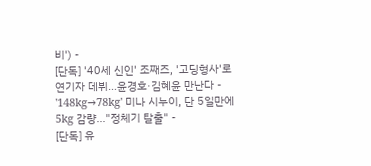비') -
[단독] '40세 신인' 조째즈, '고딩형사'로 연기자 데뷔…윤경호·김혜윤 만난다 -
'148kg→78kg' 미나 시누이, 단 5일만에 5kg 감량..."정체기 탈출" -
[단독] 유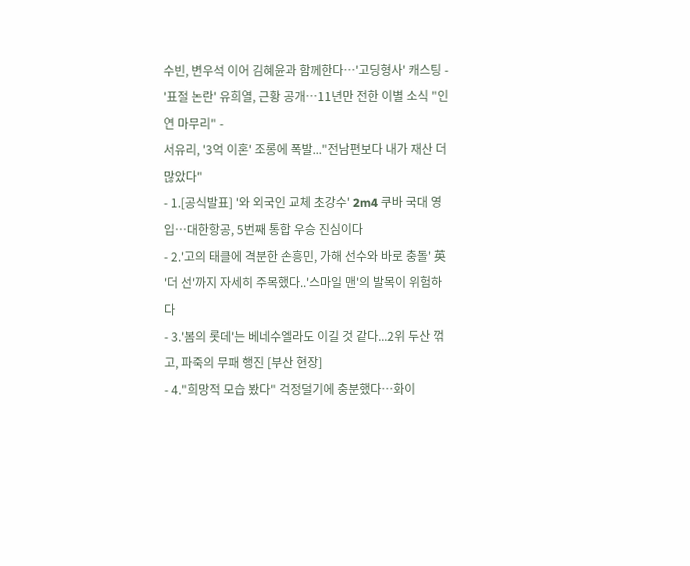수빈, 변우석 이어 김혜윤과 함께한다…'고딩형사' 캐스팅 -
'표절 논란' 유희열, 근황 공개…11년만 전한 이별 소식 "인연 마무리" -
서유리, '3억 이혼' 조롱에 폭발..."전남편보다 내가 재산 더 많았다"
- 1.[공식발표] '와 외국인 교체 초강수' 2m4 쿠바 국대 영입…대한항공, 5번째 통합 우승 진심이다
- 2.'고의 태클에 격분한 손흥민, 가해 선수와 바로 충돌' 英 '더 선'까지 자세히 주목했다..'스마일 맨'의 발목이 위험하다
- 3.'봄의 롯데'는 베네수엘라도 이길 것 같다...2위 두산 꺾고, 파죽의 무패 행진 [부산 현장]
- 4."희망적 모습 봤다" 걱정덜기에 충분했다…화이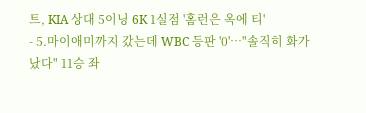트, KIA 상대 5이닝 6K 1실점 '홈런은 옥에 티'
- 5.마이애미까지 갔는데 WBC 등판 '0'…"솔직히 화가 났다" 11승 좌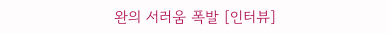완의 서러움 폭발 [인터뷰]